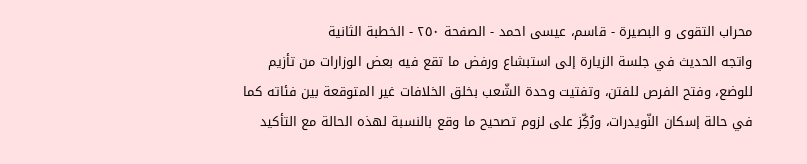محراب التقوى و البصيرة - قاسم، عيسى احمد - الصفحة ٢٥٠ - الخطبة الثانية
واتجه الحديث في جلسة الزيارة إلى استبشاع ورفض ما تقع فيه بعض الوزارات من تأزيم للوضع، وفتح الفرص للفتن، وتفتيت وحدة الشّعب بخلق الخلافات غير المتوقعة بين فئاته كما في حالة إسكان النّويدرات، ورُكِّز على لزوم تصحيح ما وقع بالنسبة لهذه الحالة مع التأكيد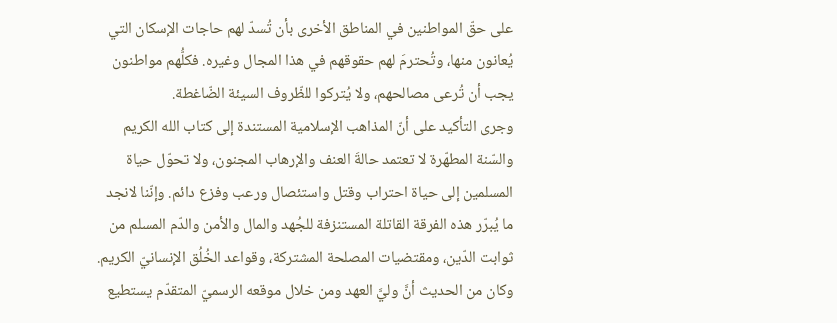على حقّ المواطنين في المناطق الأخرى بأن تُسدّ لهم حاجات الإسكان التي يُعانون منها، وتُحترمَ لهم حقوقهم في هذا المجال وغيره. فكلُّهم مواطنون يجب أن تُرعى مصالحهم، ولا يُتركوا للظّروف السيئة الضّاغطة.
وجرى التأكيد على أنّ المذاهب الإسلامية المستندة إلى كتاب الله الكريم والسّنة المطهّرة لا تعتمد حالةَ العنف والإرهاب المجنون، ولا تحوّل حياة المسلمين إلى حياة احتراب وقتل واستئصال ورعب وفزع دائم. وإنّنا لانجد ما يُبرّر هذه الفرقة القاتلة المستنزفة للجُهد والمال والأمن والدّم المسلم من ثوابت الدّين، ومقتضيات المصلحة المشتركة، وقواعد الخُلُق الإنسانيّ الكريم.
وكان من الحديث أنَّ وليَّ العهد ومن خلال موقعه الرسميّ المتقدّم يستطيع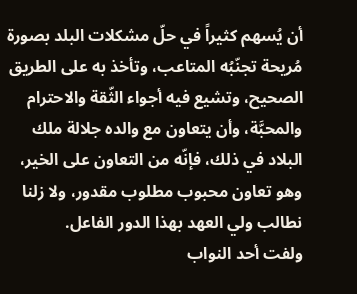أن يُسهم كثيراً في حلّ مشكلات البلد بصورة مُريحة تجنّبُه المتاعب، وتأخذ به على الطريق الصحيح، وتشيع فيه أجواء الثّقة والاحترام والمحبَّة، وأن يتعاون مع والده جلالة ملك البلاد في ذلك، فإنّه من التعاون على الخير، وهو تعاون محبوب مطلوب مقدور، ولا زلنا نطالب ولي العهد بهذا الدور الفاعل.
ولفت أحد النواب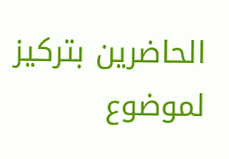الحاضرين بتركيز لموضوع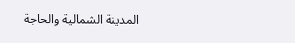المدينة الشمالية والحاجة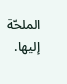الملحّة إليها.